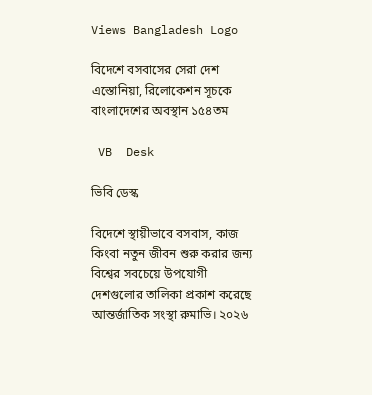Views Bangladesh Logo

বিদেশে বসবাসের সেরা দেশ এস্তোনিয়া, রিলোকেশন সূচকে বাংলাদেশের অবস্থান ১৫৪তম

 VB  Desk

ভিবি ডেস্ক

বিদেশে স্থায়ীভাবে বসবাস, কাজ কিংবা নতুন জীবন শুরু করার জন্য বিশ্বের সবচেয়ে উপযোগী দেশগুলোর তালিকা প্রকাশ করেছে আন্তর্জাতিক সংস্থা রুমাভি। ২০২৬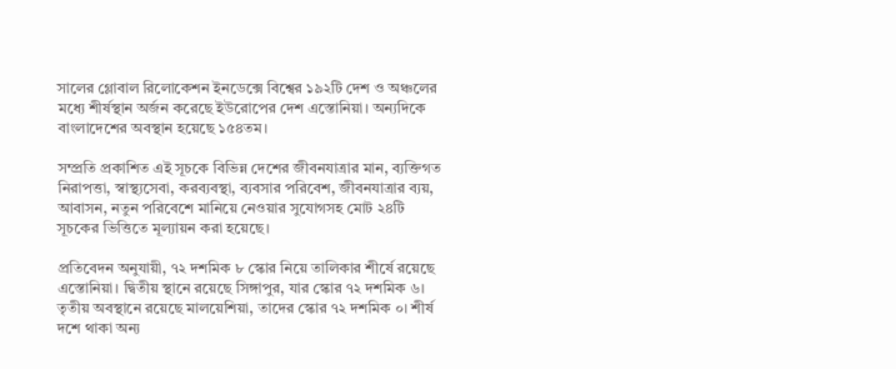সালের গ্লোবাল রিলোকেশন ইনডেক্সে বিশ্বের ১৯২টি দেশ ও অঞ্চলের মধ্যে শীর্ষস্থান অর্জন করেছে ইউরোপের দেশ এস্তোনিয়া। অন্যদিকে বাংলাদেশের অবস্থান হয়েছে ১৫৪তম।

সম্প্রতি প্রকাশিত এই সূচকে বিভিন্ন দেশের জীবনযাত্রার মান, ব্যক্তিগত নিরাপত্তা, স্বাস্থ্যসেবা, করব্যবস্থা, ব্যবসার পরিবেশ, জীবনযাত্রার ব্যয়, আবাসন, নতুন পরিবেশে মানিয়ে নেওয়ার সুযোগসহ মোট ২৪টি সূচকের ভিত্তিতে মূল্যায়ন করা হয়েছে।

প্রতিবেদন অনুযায়ী, ৭২ দশমিক ৮ স্কোর নিয়ে তালিকার শীর্ষে রয়েছে এস্তোনিয়া। দ্বিতীয় স্থানে রয়েছে সিঙ্গাপুর, যার স্কোর ৭২ দশমিক ৬। তৃতীয় অবস্থানে রয়েছে মালয়েশিয়া, তাদের স্কোর ৭২ দশমিক ০। শীর্ষ দশে থাকা অন্য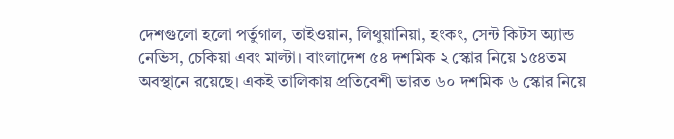দেশগুলো হলো পর্তুগাল, তাইওয়ান, লিথুয়ানিয়া, হংকং, সেন্ট কিটস অ্যান্ড নেভিস, চেকিয়া এবং মাল্টা। বাংলাদেশ ৫৪ দশমিক ২ স্কোর নিয়ে ১৫৪তম অবস্থানে রয়েছে। একই তালিকায় প্রতিবেশী ভারত ৬০ দশমিক ৬ স্কোর নিয়ে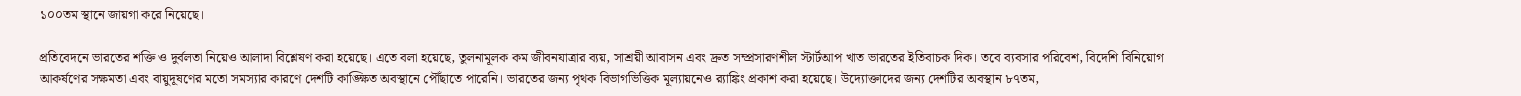১০০তম স্থানে জায়গা করে নিয়েছে।

প্রতিবেদনে ভারতের শক্তি ও দুর্বলতা নিয়েও আলাদা বিশ্লেষণ করা হয়েছে। এতে বলা হয়েছে, তুলনামূলক কম জীবনযাত্রার ব্যয়, সাশ্রয়ী আবাসন এবং দ্রুত সম্প্রসারণশীল স্টার্টআপ খাত ভারতের ইতিবাচক দিক। তবে ব্যবসার পরিবেশ, বিদেশি বিনিয়োগ আকর্ষণের সক্ষমতা এবং বায়ুদূষণের মতো সমস্যার কারণে দেশটি কাঙ্ক্ষিত অবস্থানে পৌঁছাতে পারেনি। ভারতের জন্য পৃথক বিভাগভিত্তিক মূল্যায়নেও র‌্যাঙ্কিং প্রকাশ করা হয়েছে। উদ্যোক্তাদের জন্য দেশটির অবস্থান ৮৭তম,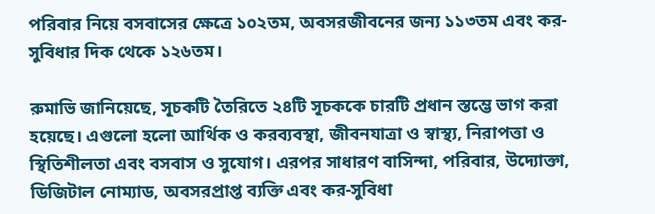পরিবার নিয়ে বসবাসের ক্ষেত্রে ১০২তম, অবসরজীবনের জন্য ১১৩তম এবং কর-সুবিধার দিক থেকে ১২৬তম।

রুমাভি জানিয়েছে, সূচকটি তৈরিতে ২৪টি সূচককে চারটি প্রধান স্তম্ভে ভাগ করা হয়েছে। এগুলো হলো আর্থিক ও করব্যবস্থা, জীবনযাত্রা ও স্বাস্থ্য, নিরাপত্তা ও স্থিতিশীলতা এবং বসবাস ও সুযোগ। এরপর সাধারণ বাসিন্দা, পরিবার, উদ্যোক্তা, ডিজিটাল নোম্যাড, অবসরপ্রাপ্ত ব্যক্তি এবং কর-সুবিধা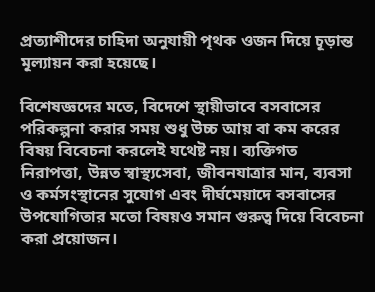প্রত্যাশীদের চাহিদা অনুযায়ী পৃথক ওজন দিয়ে চূড়ান্ত মূল্যায়ন করা হয়েছে।

বিশেষজ্ঞদের মতে, বিদেশে স্থায়ীভাবে বসবাসের পরিকল্পনা করার সময় শুধু উচ্চ আয় বা কম করের বিষয় বিবেচনা করলেই যথেষ্ট নয়। ব্যক্তিগত নিরাপত্তা, উন্নত স্বাস্থ্যসেবা, জীবনযাত্রার মান, ব্যবসা ও কর্মসংস্থানের সুযোগ এবং দীর্ঘমেয়াদে বসবাসের উপযোগিতার মতো বিষয়ও সমান গুরুত্ব দিয়ে বিবেচনা করা প্রয়োজন।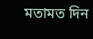মতামত দিন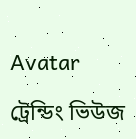Avatar

ট্রেন্ডিং ভিউজ